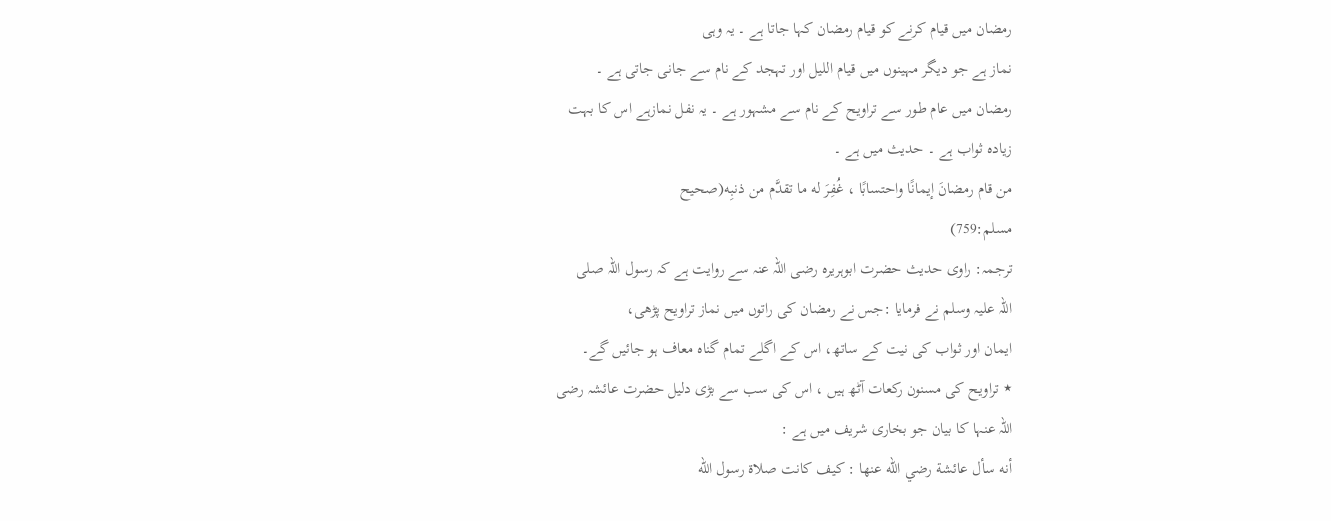رمضان میں قیام کرنے کو قیام رمضان کہا جاتا ہے ۔ یہ وہی
نماز ہے جو دیگر مہینوں میں قیام اللیل اور تہجد کے نام سے جانی جاتی ہے ۔
رمضان میں عام طور سے تراویح کے نام سے مشہور ہے ۔ یہ نفل نمازہے اس کا بہت
زیادہ ثواب ہے ۔ حدیث میں ہے ۔
من قام رمضانَ إيمانًا واحتسابًا ، غُفِرَ له ما تقدَّم من ذنبِه(صحيح
مسلم:759)
ترجمہ: راوی حدیث حضرت ابوہریرہ رضی اللہ عنہ سے روایت ہے کہ رسول اللہ صلی
اللہ علیہ وسلم نے فرمایا :جس نے رمضان کی راتوں میں نماز تراویح پڑھی،
ایمان اور ثواب کی نیت کے ساتھ، اس کے اگلے تمام گناہ معاف ہو جائیں گے۔
٭ تراویح کی مسنون رکعات آٹھ ہیں ، اس کی سب سے بڑی دلیل حضرت عائشہ رضی
اللہ عنہا کا بیان جو بخاری شریف میں ہے :
أنه سأل عائشة رضي الله عنها : كيف كانت صلاة رسول الله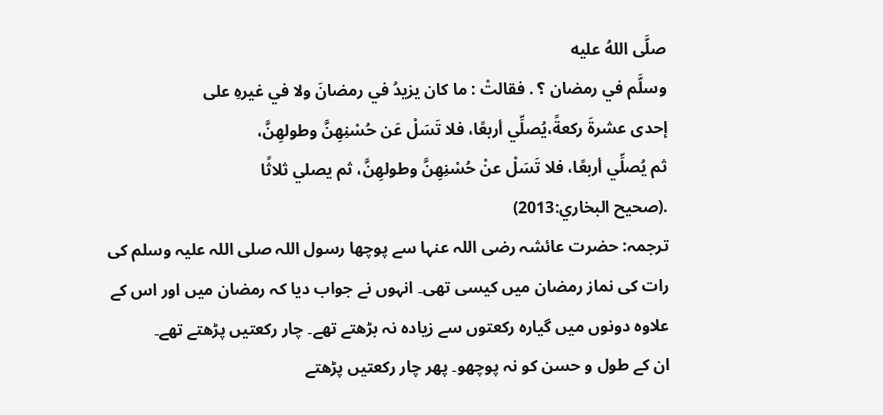صلَّى اللهُ عليه
وسلَّم في رمضان ؟ . فقالتْ : ما كان يزيدُ في رمضانَ ولا في غيرهِ على
إحدى عشرةَ ركعةً،يُصلِّي أربعًا، فلا تَسَلْ عَن حُسْنِهِنَّ وطولهِنَّ،
ثم يُصلِّي أربعًا، فلا تَسَلْ عنْ حُسْنِهِنَّ وطولهِنَّ، ثم يصلي ثلاثًا
.(صحيح البخاري:2013)
ترجمہ: حضرت عائشہ رضی اللہ عنہا سے پوچھا رسول اللہ صلی اللہ علیہ وسلم کی
رات کی نماز رمضان میں کیسی تھی۔ انہوں نے جواب دیا کہ رمضان میں اور اس کے
علاوہ دونوں میں گیارہ رکعتوں سے زیادہ نہ بڑھتے تھے۔ چار رکعتیں پڑھتے تھے۔
ان کے طول و حسن کو نہ پوچھو۔ پھر چار رکعتیں پڑھتے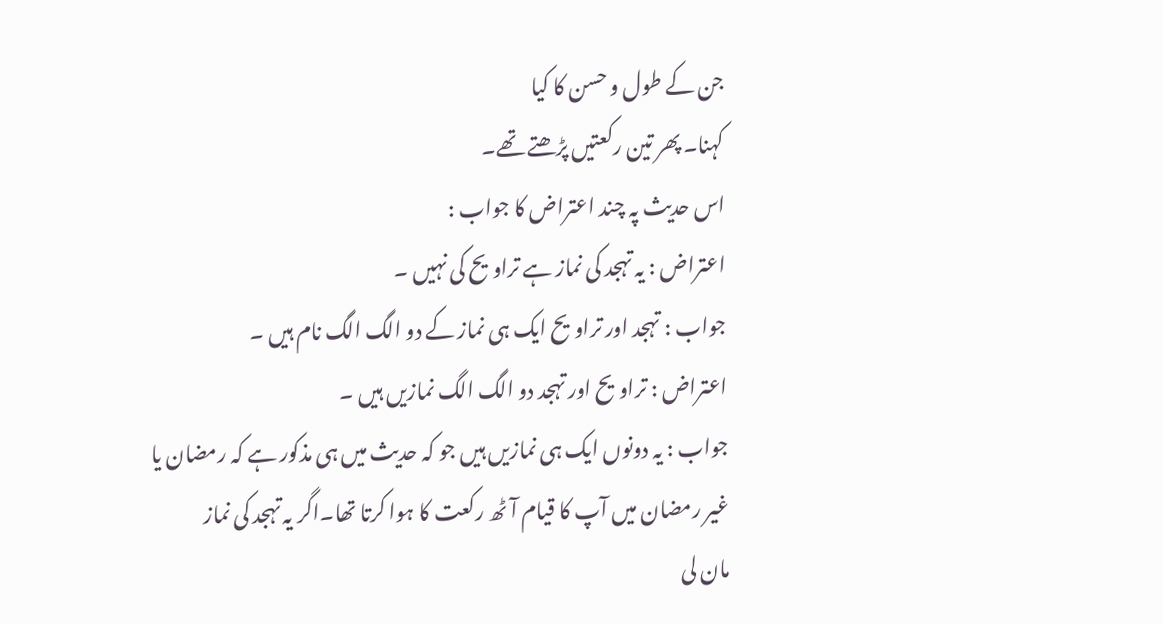جن کے طول و حسن کا کیا
کہنا۔ پھر تین رکعتیں پڑھتے تھے۔
اس حدیث پہ چند اعتراض کا جواب :
اعتراض : یہ تہجد کی نماز ہے تراویح کی نہیں ۔
جواب : تہجد اور تراویح ایک ہی نماز کے دو الگ الگ نام ہیں ۔
اعتراض : تراویح اور تہجد دو الگ الگ نمازیں ہیں ۔
جواب : یہ دونوں ایک ہی نمازیں ہیں جو کہ حدیث میں ہی مذکور ہے کہ رمضان یا
غیر رمضان میں آپ کا قیام آٹھ رکعت کا ہوا کرتا تھا۔اگر یہ تہجد کی نماز
مان لی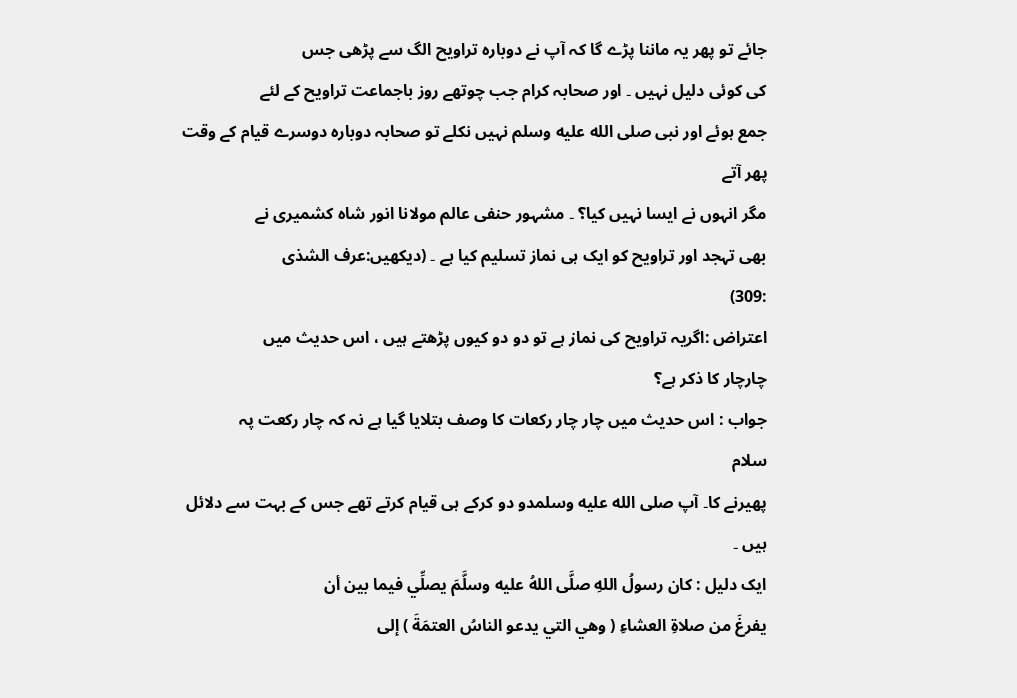جائے تو پھر یہ ماننا پڑے گا کہ آپ نے دوبارہ تراویح الگ سے پڑھی جس
کی کوئی دلیل نہیں ۔ اور صحابہ کرام جب چوتھے روز باجماعت تراویح کے لئے
جمع ہوئے اور نبی صلى الله عليه وسلم نہیں نکلے تو صحابہ دوبارہ دوسرے قیام کے وقت پھر آتے
مگر انہوں نے ایسا نہیں کیا؟ ۔ مشہور حنفی عالم مولانا انور شاہ کشمیری نے
بھی تہجد اور تراویح کو ایک ہی نماز تسلیم کیا ہے ۔ (دیکھیں:عرف الشذی
:309)
اعتراض :اگریہ تراویح کی نماز ہے تو دو دو کیوں پڑھتے ہیں ، اس حدیث میں
چارچار کا ذکر ہے؟
جواب : اس حدیث میں چار چار رکعات کا وصف بتلایا گیا ہے نہ کہ چار رکعت پہ
سلام
پھیرنے کا۔ آپ صلى الله عليه وسلمدو دو کرکے ہی قیام کرتے تھے جس کے بہت سے دلائل ہیں ۔
ایک دلیل : كان رسولُ اللهِ صلَّى اللهُ عليه وسلَّمَ يصلِّي فيما بين أن
يفرغَ من صلاةِ العشاءِ ( وهي التي يدعو الناسُ العتمَةَ ) إلى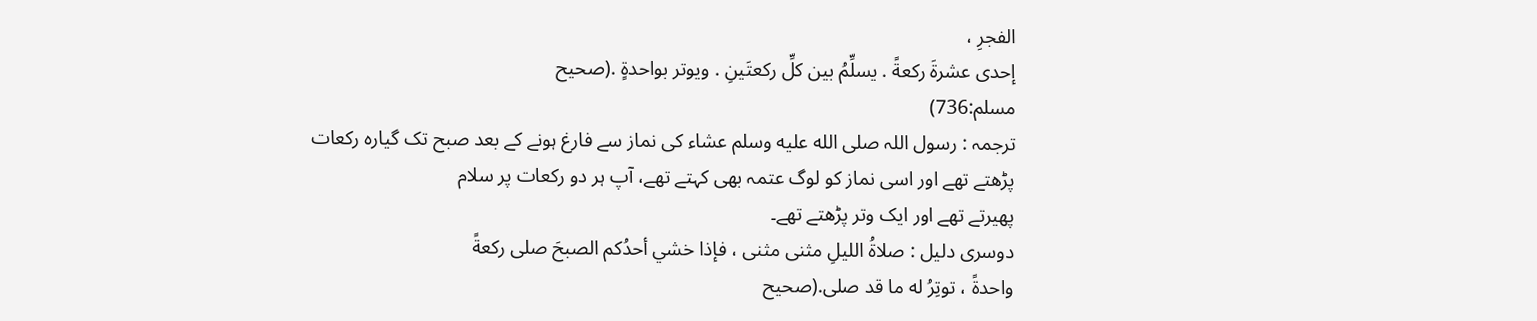الفجرِ ،
إحدى عشرةَ ركعةً . يسلِّمُ بين كلِّ ركعتَينِ . ويوتر بواحدةٍ .(صحيح
مسلم:736)
ترجمہ : رسول اللہ صلى الله عليه وسلم عشاء کی نماز سے فارغ ہونے کے بعد صبح تک گیارہ رکعات
پڑھتے تھے اور اسی نماز کو لوگ عتمہ بھی کہتے تھے، آپ ہر دو رکعات پر سلام
پھیرتے تھے اور ایک وتر پڑھتے تھے۔
دوسری دلیل : صلاةُ الليلِ مثنى مثنى ، فإذا خشي أحدُكم الصبحَ صلى ركعةً
واحدةً ، توتِرُ له ما قد صلى.(صحيح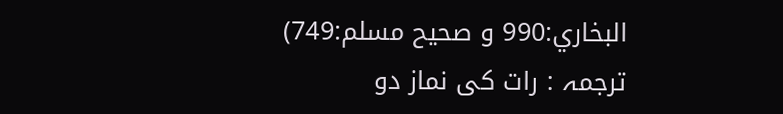البخاري:990 و صحيح مسلم:749)
ترجمہ : رات کی نماز دو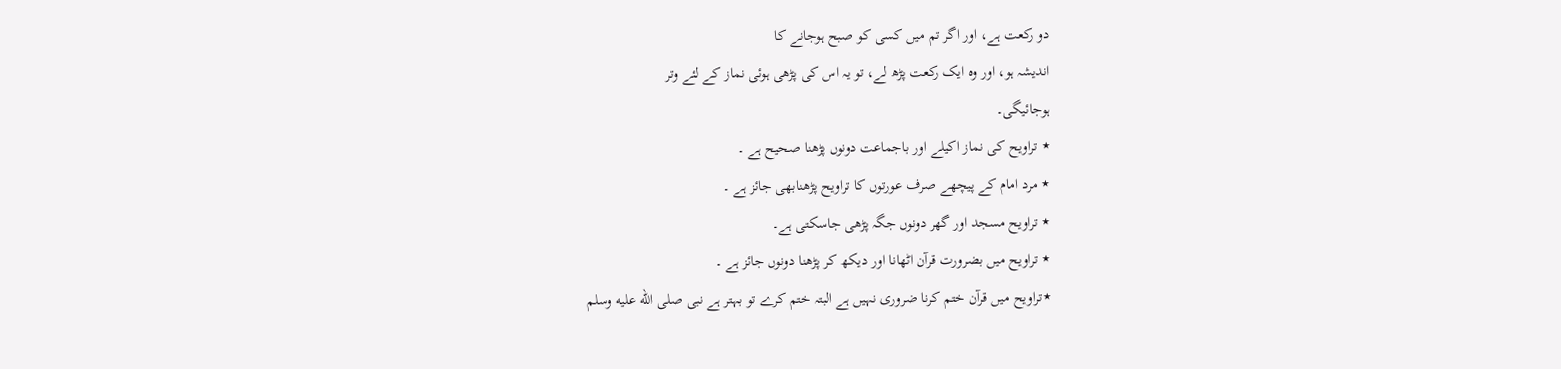دو رکعت ہے، اور اگر تم میں کسی کو صبح ہوجانے کا
اندیشہ ہو، اور وہ ایک رکعت پڑھ لے، تو یہ اس کی پڑھی ہوئی نماز کے لئے وتر
ہوجائیگی۔
٭ تراویح کی نماز اکیلے اور باجماعت دونوں پڑھنا صحیح ہے ۔
٭ مرد امام کے پیچھے صرف عورتوں کا تراویح پڑھنابھی جائز ہے ۔
٭ تراویح مسجد اور گھر دونوں جگہ پڑھی جاسکتی ہے۔
٭ تراویح میں بضرورت قرآن اٹھانا اور دیکھ کر پڑھنا دونوں جائز ہے ۔
٭تراویح میں قرآن ختم کرنا ضروری نہیں ہے البتہ ختم کرے تو بہتر ہے نبی صلى الله عليه وسلم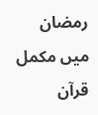رمضان میں مکمل قرآن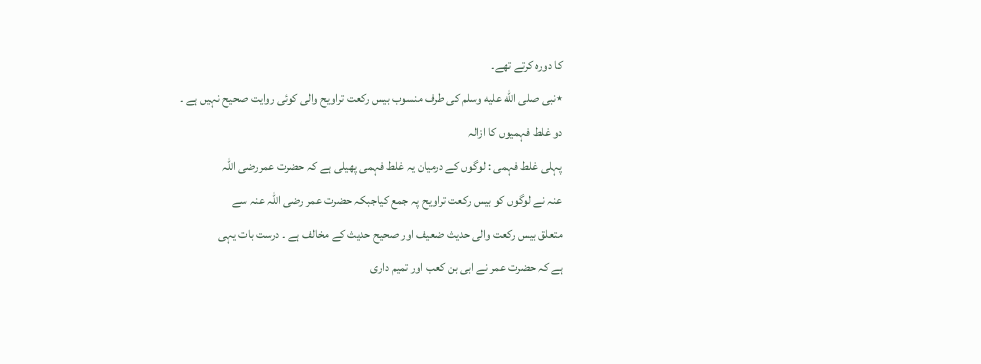کا دورہ کرتے تھے۔
٭نبی صلى الله عليه وسلم کی طرف منسوب بیس رکعت تراویح والی کوئی روایت صحیح نہیں ہے ۔
دو غلط فہمیوں کا ازالہ
پہلی غلط فہمی : لوگوں کے درمیان یہ غلط فہمی پھیلی ہے کہ حضرت عمررضی اللہ
عنہ نے لوگوں کو بیس رکعت تراویح پہ جمع کیاجبکہ حضرت عمر رضی اللہ عنہ سے
متعلق بیس رکعت والی حدیث ضعیف اور صحیح حدیث کے مخالف ہے ۔ درست بات یہی
ہے کہ حضرت عمر نے ابی بن کعب اور تمیم داری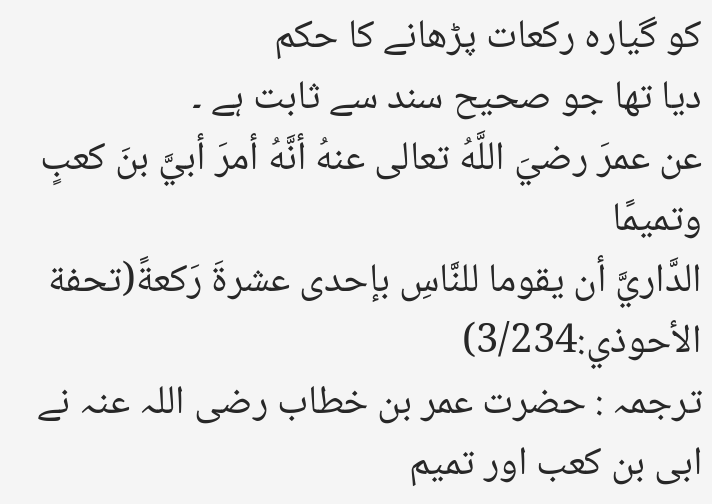کو گیارہ رکعات پڑھانے کا حکم
دیا تھا جو صحیح سند سے ثابت ہے ۔
عن عمرَ رضيَ اللَّهُ تعالى عنهُ أنَّهُ أمرَ أبيَّ بنَ كعبٍ وتميمًا
الدَّاريَّ أن يقوما للنَّاسِ بإحدى عشرةَ رَكعةً(تحفة الأحوذي:3/234)
ترجمہ : حضرت عمر بن خطاب رضی اللہ عنہ نے ابی بن کعب اور تمیم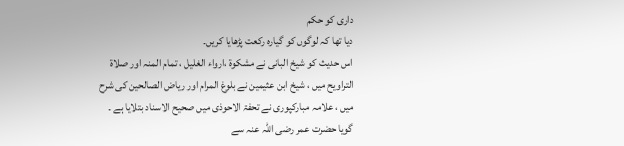داری کو حکم
دیا تھا کہ لوگوں کو گیارہ رکعت پڑھایا کریں۔
اس حدیث کو شیخ البانی نے مشکوۃ ،ارواء الغلیل ، تمام المنہ اور صلاۃ
التراویح میں ، شیخ ابن عثیمین نے بلوغ المرام اور ریاض الصالحین کی شرح
میں ، علامہ مبارکپوری نے تحفۃ الاحوذی میں صحیح الاسناد بتلایا ہے ۔
گویا حضرت عمر رضی اللہ عنہ سے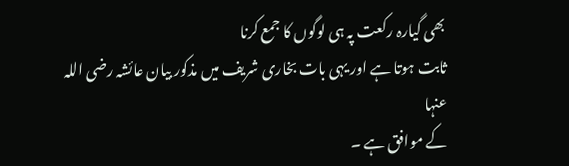بھی گیارہ رکعت پہ ہی لوگوں کا جمع کرنا
ثابت ہوتا ہے اور یہی بات بخاری شریف میں مذکور بیان عائشہ رضی اللہ عنہا
کے موافق ہے ۔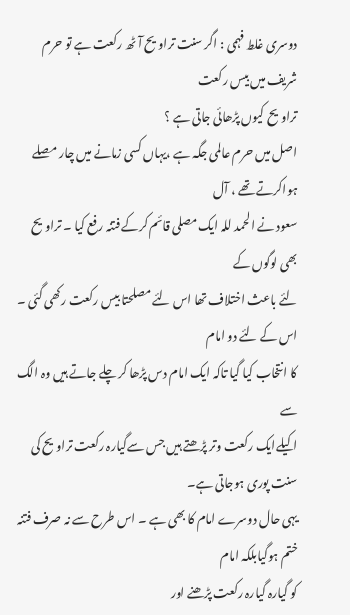دوسری غلط فہمی : اگر سنت تراویح آٹھ رکعت ہے تو حرم شریف میں بیس رکعت
تراویح کیوں پڑھائی جاتی ہے ؟
اصل میں حرم عالمی جگہ ہے ،یہاں کسی زمانے میں چار مصلے ہواکرتے تھے ، آل
سعود نے الحمد للہ ایک مصلی قائم کرکے فتنہ رفع کیا ۔ تراویح بھی لوگوں کے
لئے باعث اختلاف تھا اس لئے مصلحتا بیس رکعت رکھی گئی ۔ اس کے لئے دو امام
کا انتخاب کیا گیا تاکہ ایک امام دس پڑھا کر چلے جاتے ہیں وہ الگ سے
اکیلےایک رکعت وتر پڑھتے ہیں جس سےگیارہ رکعت تراویح کی سنت پوری ہوجاتی ہے۔
یہی حال دوسرے امام کا بھی ہے ۔ اس طرح سے نہ صرف فتنہ ختم ہوگیابلکہ امام
کو گیارہ گیارہ رکعت پڑھنے اور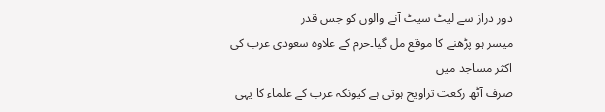دور دراز سے لیٹ سیٹ آنے والوں کو جس قدر
میسر ہو پڑھنے کا موقع مل گیا۔حرم کے علاوہ سعودی عرب کی اکثر مساجد میں
صرف آٹھ رکعت تراویح ہوتی ہے کیونکہ عرب کے علماء کا یہی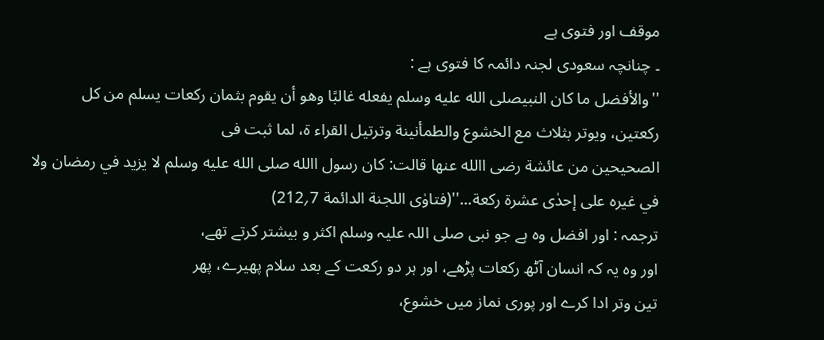موقف اور فتوی ہے
۔ چنانچہ سعودی لجنہ دائمہ کا فتوی ہے :
''والأفضل ما کان النبيصلى الله عليه وسلم یفعله غالبًا وھو أن یقوم بثمان رکعات یسلم من کل
رکعتین، ویوتر بثلاث مع الخشوع والطمأنینة وترتیل القراء ة، لما ثبت فی
الصحیحین من عائشة رضی االله عنھا قالت: کان رسول االله صلى الله عليه وسلم لا یزید في رمضان ولا
في غیرہ علی إحدٰی عشرة رکعة...''(فتاوٰی اللجنة الدائمة 7؍212)
ترجمہ : اور افضل وہ ہے جو نبی صلی اللہ علیہ وسلم اکثر و بیشتر کرتے تھے،
اور وہ یہ کہ انسان آٹھ رکعات پڑھے، اور ہر دو رکعت کے بعد سلام پھیرے، پھر
تین وتر ادا کرے اور پوری نماز میں خشوع،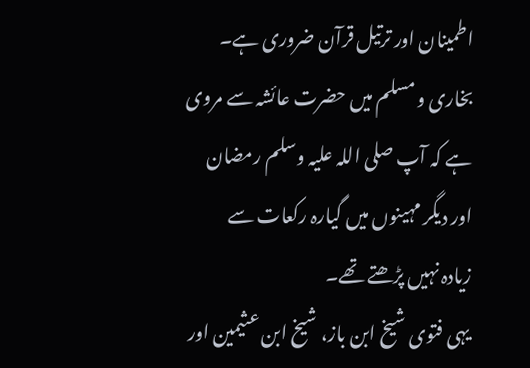اطمینان اور ترتیل قرآن ضروری ہے۔
بخاری و مسلم میں حضرت عائشہ سے مروی ہے کہ آپ صلی اللہ علیہ وسلم رمضان
اور دیگر مہینوں میں گیارہ رکعات سے
زیادہ نہیں پڑھتے تھے۔
یہی فتوی شیخ ابن باز، شیخ ابن عثیمین اور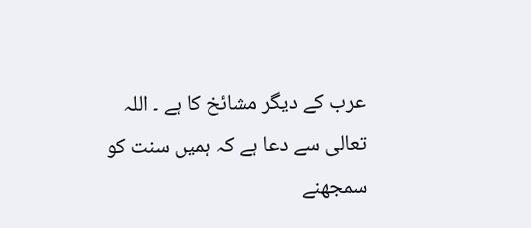عرب کے دیگر مشائخ کا ہے ۔ اللہ
تعالی سے دعا ہے کہ ہمیں سنت کو سمجھنے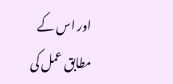اور اس کے مطابق عمل کی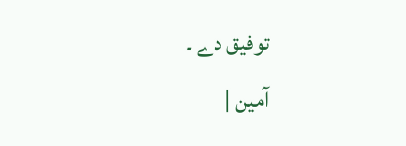توفیق دے ۔
آمین |